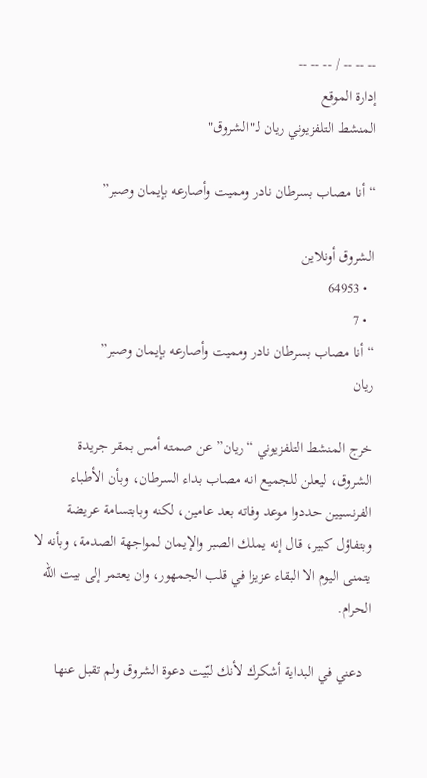-- -- -- / -- -- --
إدارة الموقع
المنشط التلفزيوني ريان لـ"الشروق"

“أنا مصاب بسرطان نادر ومميت وأصارعه بإيمان وصبر”

الشروق أونلاين
  • 64953
  • 7
“أنا مصاب بسرطان نادر ومميت وأصارعه بإيمان وصبر”
ريان

خرج المنشط التلفزيوني “ريان” عن صمته أمس بمقر جريدة الشروق، ليعلن للجميع انه مصاب بداء السرطان، وبأن الأطباء الفرنسيين حددوا موعد وفاته بعد عامين، لكنه وبابتسامة عريضة وبتفاؤل كبير، قال إنه يملك الصبر والإيمان لمواجهة الصدمة، وبأنه لا يتمنى اليوم الا البقاء عزيزا في قلب الجمهور، وان يعتمر إلى بيت الله الحرام.

  دعني في البداية أشكرك لأنك لبّيت دعوة الشروق ولم تقبل عنها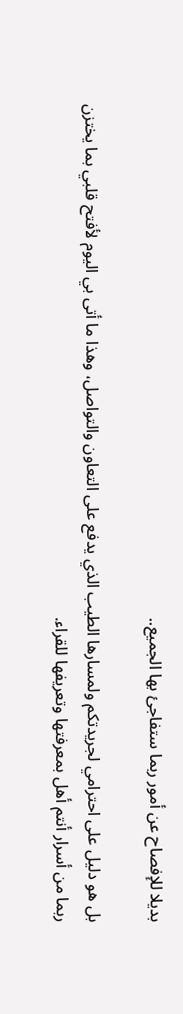بديلا للإفصاح عن أمور ربما ستفاجئ بها الجميع..

بل هو دليل على احترامي لجريدتكم ولمسارها الطيب الذي يدفع على التعاون والتواصل، وهذا ما أتى بي اليوم لأفتح قلبي بما يختزن ربما من أسرار أنتم أهل بمعرفتها وتعريفها للقراء.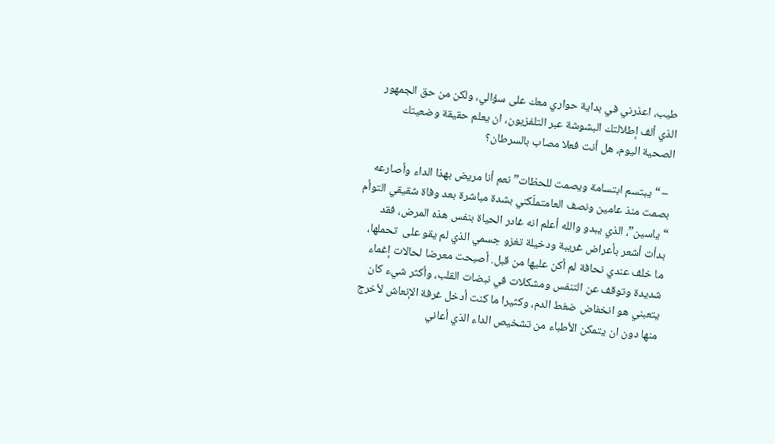طيب، اعذرني في بداية حواري معك على سؤالي، ولكن من حق الجمهور الذي ألف إطلالتك البشوشة عبر التلفزيون، ان يعلم حقيقة وضعيتك الصحية اليوم، هل أنت فعلا مصاب بالسرطان؟

 – “يبتسم ابتسامة ويصمت للحظات” نعم أنا مريض بهذا الداء وأصارعه بصمت منذ عامين ونصف العامتملّكني بشدة مباشرة بعد وفاة شقيقي التوأم “ياسين”، الذي يبدو والله أعلم انه غادر الحياة بنفس هذه المرض، فقد بدأت أشعر بأعراض غريبة ودخيلة تغزو جسمي الذي لم يقو على  تحملها، ما خلف عندي نحافة لم أكن عليها من قبل. أصبحت معرضا لحالات إغماء شديدة وتوقف عن التنفس ومشكلات في نبضات القلب، وأكثر شيء كان يتعبني هو انخفاض ضغط الدم، وكثيرا ما كنت أدخل غرفة الإنعاش لأخرج منها دون ان يتمكن الأطباء من تشخيص الداء الذي أعاني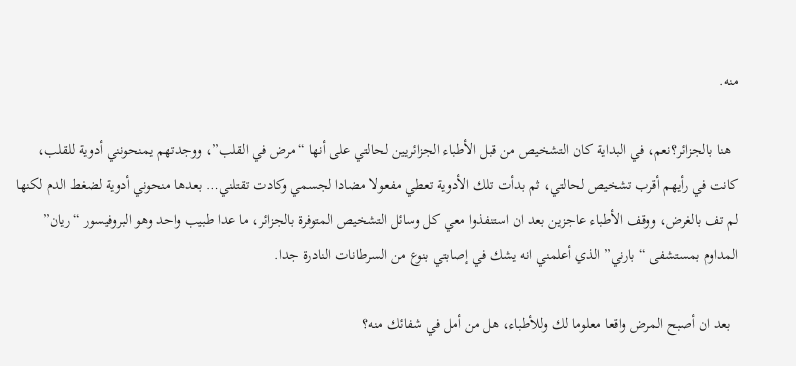منه.

  هنا بالجزائر؟نعم، في البداية كان التشخيص من قبل الأطباء الجزائريين لحالتي على أنها “مرض في القلب”، ووجدتهم يمنحونني أدوية للقلب، كانت في رأيهم أقرب تشخيص لحالتي، ثم بدأت تلك الأدوية تعطي مفعولا مضادا لجسمي وكادت تقتلني… بعدها منحوني أدوية لضغط الدم لكنها لم تف بالغرض، ووقف الأطباء عاجزين بعد ان استنفذوا معي كل وسائل التشخيص المتوفرة بالجزائر، ما عدا طبيب واحد وهو البروفيسور “ريان” المداوم بمستشفى “بارني” الذي أعلمني انه يشك في إصابتي بنوع من السرطانات النادرة جدا.

  بعد ان أصبح المرض واقعا معلوما لك وللأطباء، هل من أمل في شفائك منه؟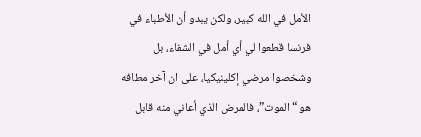الأمل في الله كبير، ولكن يبدو أن الأطباء في فرنسا قطعوا لي أي أمل في الشفاء، بل وشخصوا مرضي إكلينيكيا، على ان آخر مطافه هو “الموت”، فالمرض الذي أعاني منه قابل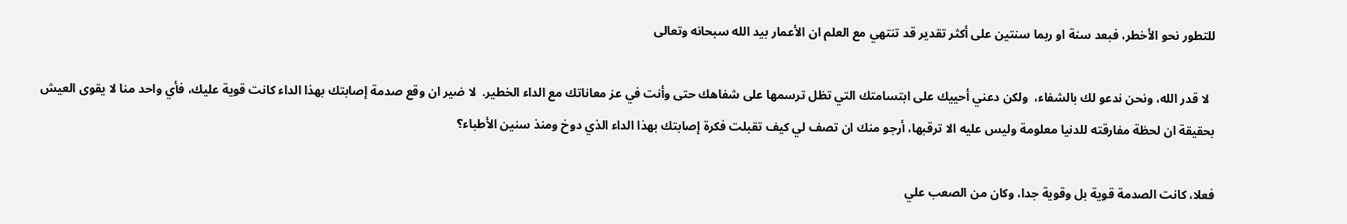للتطور نحو الأخطر، فبعد سنة او ربما سنتين على أكثر تقدير قد تنتهي مع العلم ان الأعمار بيد الله سبحانه وتعالى

  لا قدر الله، ونحن ندعو لك بالشفاء،  ولكن دعني أحييك على ابتسامتك التي تظل ترسمها على شفاهك حتى وأنت في عز معاناتك مع الداء الخطير.  لا ضير ان وقع صدمة إصابتك بهذا الداء كانت قوية عليك، فأي واحد منا لا يقوى العيش بحقيقة ان لحظة مفارقته للدنيا معلومة وليس عليه الا ترقبها، أرجو منك ان تصف لي كيف تقبلت فكرة إصابتك بهذا الداء الذي دوخ ومنذ سنين الأطباء؟

فعلا، كانت الصدمة قوية بل وقوية جدا، وكان من الصعب علي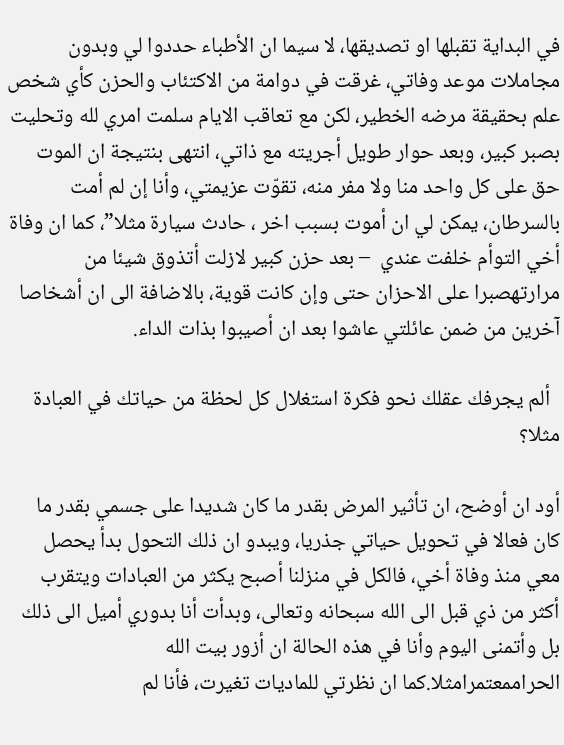في البداية تقبلها او تصديقها، لا سيما ان الأطباء حددوا لي وبدون مجاملات موعد وفاتي، غرقت في دوامة من الاكتئاب والحزن كأي شخص علم بحقيقة مرضه الخطير، لكن مع تعاقب الايام سلمت امري لله وتحليت بصبر كبير، وبعد حوار طويل أجريته مع ذاتي، انتهى بنتيجة ان الموت حق على كل واحد منا ولا مفر منه، تقوّت عزيمتي، وأنا إن لم أمت بالسرطان، يمكن لي ان أموت بسبب اخر ، حادث سيارة مثلا”، كما ان وفاة أخي التوأم خلفت عندي  – بعد حزن كبير لازلت أتذوق شيئا من مرارتهصبرا على الاحزان حتى وإن كانت قوية، بالاضافة الى ان أشخاصا آخرين من ضمن عائلتي عاشوا بعد ان أصيبوا بذات الداء.

  ألم يجرفك عقلك نحو فكرة استغلال كل لحظة من حياتك في العبادة مثلا؟

أود ان أوضح، ان تأثير المرض بقدر ما كان شديدا على جسمي بقدر ما كان فعالا في تحويل حياتي جذريا، ويبدو ان ذلك التحول بدأ يحصل معي منذ وفاة أخي، فالكل في منزلنا أصبح يكثر من العبادات ويتقرب أكثر من ذي قبل الى الله سبحانه وتعالى، وبدأت أنا بدوري أميل الى ذلك بل وأتمنى اليوم وأنا في هذه الحالة ان أزور بيت الله الحراممعتمرامثلا.كما ان نظرتي للماديات تغيرت، فأنا لم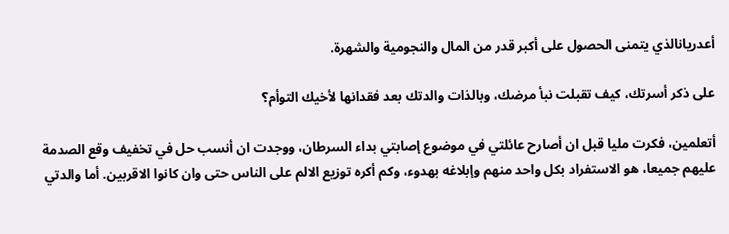أعدريانالذي يتمنى الحصول على أكبر قدر من المال والنجومية والشهرة.

على ذكر أسرتك، كيف تقبلت نبأ مرضك، وبالذات والدتك بعد فقدانها لأخيك التوأم؟

أتعلمين، فكرت مليا قبل ان أصارح عائلتي في موضوع إصابتي بداء السرطان، ووجدت ان أنسب حل في تخفيف وقع الصدمة عليهم جميعا، هو الاستفراد بكل واحد منهم وإبلاغه بهدوء، وكم أكره توزيع الالم على الناس حتى وان كانوا الاقربين. أما والدتي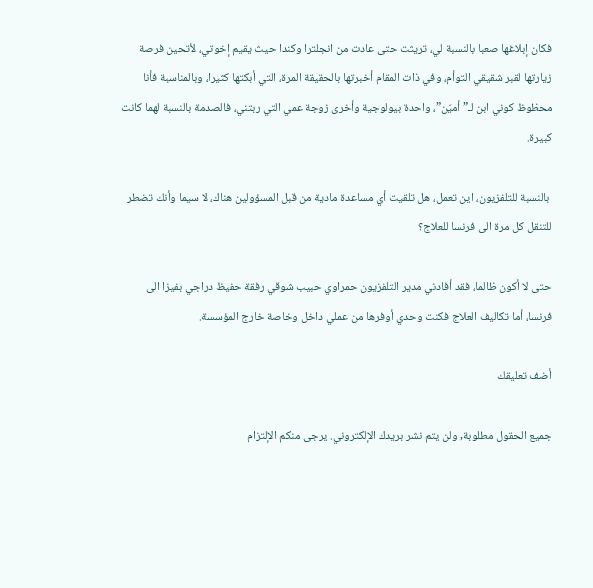فكان إبلاغها صعبا بالنسبة لي، تريثت حتى عادت من انجلترا وكندا حيث يقيم إخوتي، لأتحين فرصة زيارتها لقبر شقيقي التوأم، وفي ذات المقام أخبرتها بالحقيقة المرة، التي أبكتها كثيرا، وبالمناسبة فأنا محظوظ كوني ابن لـ”أميّن”، واحدة بيولوجية وأخرى زوجة عمي التي ربتني، فالصدمة بالنسبة لهما كانت كبيرة.

 بالنسبة للتلفزيون، اين تعمل، هل تلقيت أي مساعدة مادية من قبل المسؤولين هناك، لا سيما وأنك تضطر للتنقل كل مرة الى فرنسا للعلاج؟

حتى لا أكون ظالما، فقد أفادني مدير التلفزيون حمراوي حبيب شوقي رفقة حفيظ دراجي بفيزا الى فرنسا، أما تكاليف العلاج فكنت وحدي أوفرها من عملي داخل وخاصة خارج المؤسسة.

أضف تعليقك

جميع الحقول مطلوبة, ولن يتم نشر بريدك الإلكتروني. يرجى منكم الإلتزام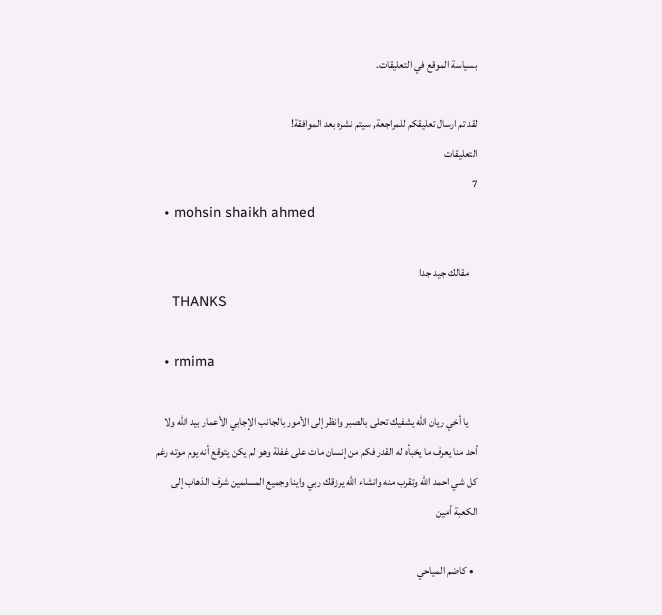بسياسة الموقع في التعليقات.

لقد تم ارسال تعليقكم للمراجعة, سيتم نشره بعد الموافقة!
التعليقات
7
  • mohsin shaikh ahmed

    مقالك جيد جدا
    THANKS

  • rmima

    يا أخي ريان الله يشفيك تحلى بالصبر وانظر إلى الأمور بالجانب الإجابي الأعمار بيد الله ولا أحد منا يعرف ما يخبأه له القدر فكم من إنسان مات على غفلة وهو لم يكن يتوقع أنه يوم موته رغم كل شي احمد الله وتقرب منه وانشاء الله يرزقك ربي واينا وجميع المسلمين شرف الذهاب إلى الكعبة أمين

  • كاضم المياحي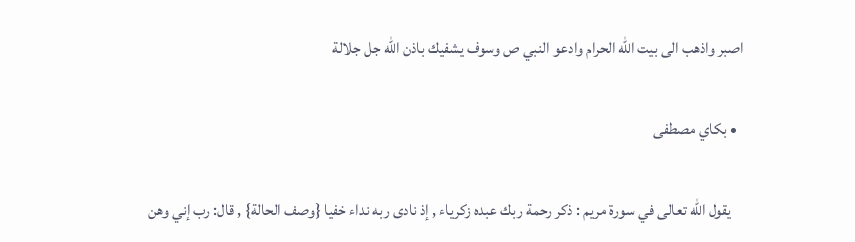اصبر واذهب الى بيت الله الحرام وادعو النبي ص وسوف يشفيك باذن الله جل جلالة

  • بكاي مصطفى

    يقول الله تعالى في سورة مريم : ذكر رحمة ربك عبده زكرياء , إذ نادى ربه نداء خفيا {وصف الحالة} , قال: رب إني وهن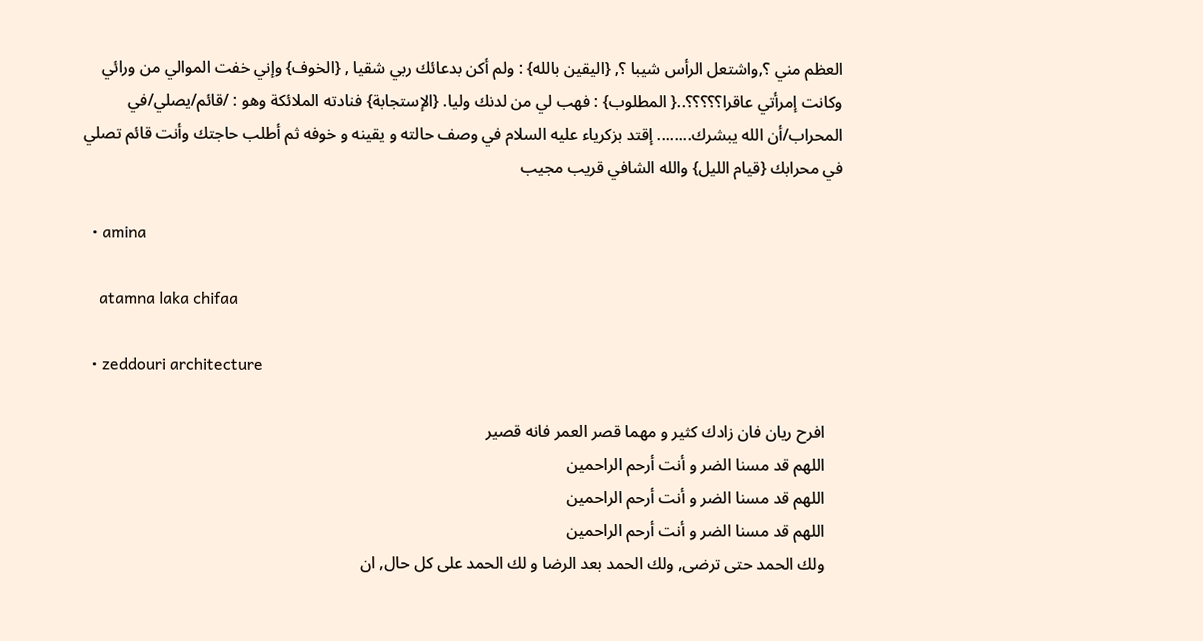العظم مني ؟,واشتعل الرأس شيبا ؟, {اليقين بالله} : ولم أكن بدعائك ربي شقيا , {الخوف} وإني خفت الموالي من ورائي وكانت إمرأتي عاقرا؟؟؟؟؟..{ المطلوب} : فهب لي من لدنك وليا. {الإستجابة} فنادته الملائكة وهو : /قائم/يصلي/في المحراب/أن الله يبشرك........ إقتد بزكرياء عليه السلام في وصف حالته و يقينه و خوفه ثم أطلب حاجتك وأنت قائم تصلي في محرابك {قيام الليل} والله الشافي قريب مجيب

  • amina

    atamna laka chifaa

  • zeddouri architecture

    افرح ريان فان زادك كثير و مهما قصر العمر فانه قصير
    اللهم قد مسنا الضر و أنت أرحم الراحمين
    اللهم قد مسنا الضر و أنت أرحم الراحمين
    اللهم قد مسنا الضر و أنت أرحم الراحمين
    ولك الحمد حتى ترضى, ولك الحمد بعد الرضا و لك الحمد على كل حال, ان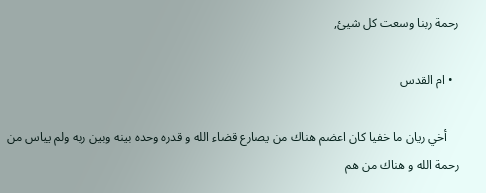رحمة ربنا وسعت كل شيئ,

  • ام القدس

    أخي ريان ما خفيا كان اعضم هناك من يصارع قضاء الله و قدره وحده بينه وبين ربه ولم يياس من رحمة الله و هناك من هم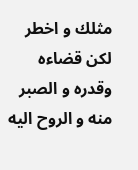مثلك و اخطر لكن قضاءه وقدره و الصبر منه و الروح اليه